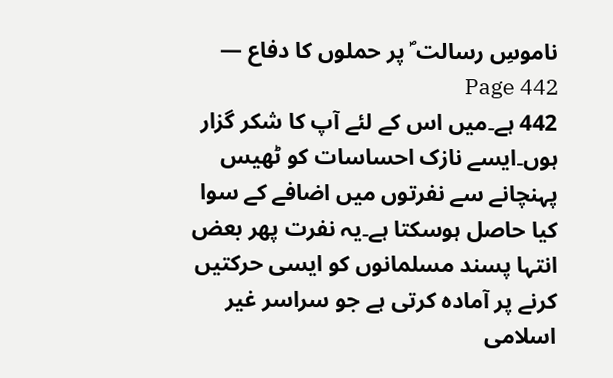ناموسِ رسالت ؐ پر حملوں کا دفاع — Page 442
442 ہے۔میں اس کے لئے آپ کا شکر گزار ہوں۔ایسے نازک احساسات کو ٹھیس پہنچانے سے نفرتوں میں اضافے کے سوا کیا حاصل ہوسکتا ہے۔یہ نفرت پھر بعض انتہا پسند مسلمانوں کو ایسی حرکتیں کرنے پر آمادہ کرتی ہے جو سراسر غیر اسلامی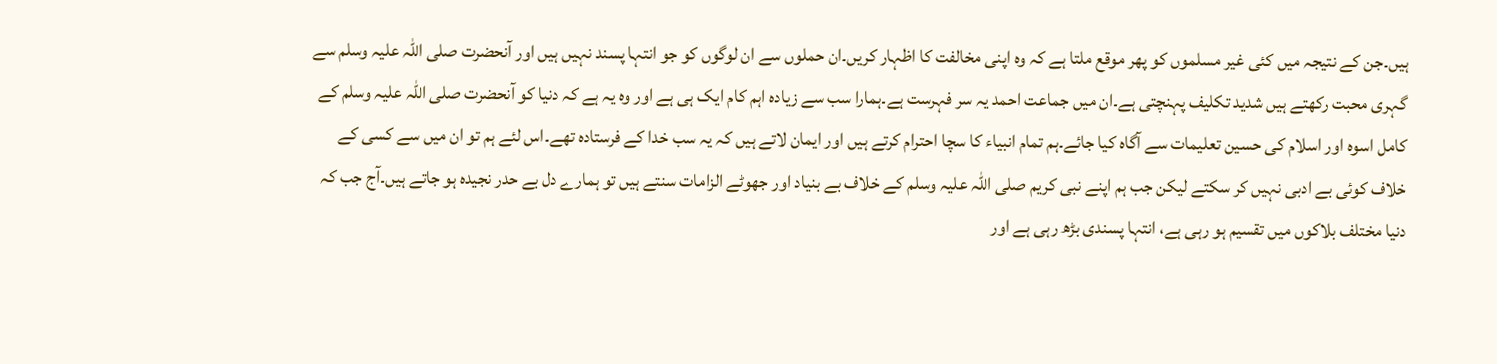ہیں۔جن کے نتیجہ میں کئی غیر مسلموں کو پھر موقع ملتا ہے کہ وہ اپنی مخالفت کا اظہار کریں۔ان حملوں سے ان لوگوں کو جو انتہا پسند نہیں ہیں اور آنحضرت صلی اللہ علیہ وسلم سے گہری محبت رکھتے ہیں شدید تکلیف پہنچتی ہے۔ان میں جماعت احمد یہ سر فہرست ہے۔ہمارا سب سے زیادہ اہم کام ایک ہی ہے اور وہ یہ ہے کہ دنیا کو آنحضرت صلی اللہ علیہ وسلم کے کامل اسوہ اور اسلام کی حسین تعلیمات سے آگاہ کیا جائے۔ہم تمام انبیاء کا سچا احترام کرتے ہیں اور ایمان لاتے ہیں کہ یہ سب خدا کے فرستادہ تھے۔اس لئے ہم تو ان میں سے کسی کے خلاف کوئی بے ادبی نہیں کر سکتے لیکن جب ہم اپنے نبی کریم صلی اللہ علیہ وسلم کے خلاف بے بنیاد اور جھوٹے الزامات سنتے ہیں تو ہمارے دل بے حدر نجیدہ ہو جاتے ہیں۔آج جب کہ دنیا مختلف بلاکوں میں تقسیم ہو رہی ہے، انتہا پسندی بڑھ رہی ہے اور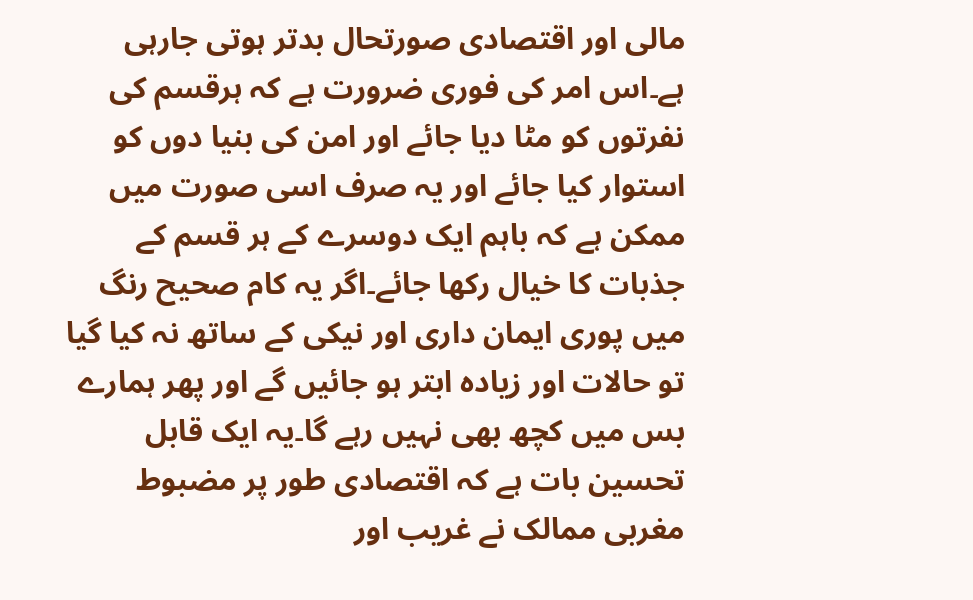مالی اور اقتصادی صورتحال بدتر ہوتی جارہی ہے۔اس امر کی فوری ضرورت ہے کہ ہرقسم کی نفرتوں کو مٹا دیا جائے اور امن کی بنیا دوں کو استوار کیا جائے اور یہ صرف اسی صورت میں ممکن ہے کہ باہم ایک دوسرے کے ہر قسم کے جذبات کا خیال رکھا جائے۔اگر یہ کام صحیح رنگ میں پوری ایمان داری اور نیکی کے ساتھ نہ کیا گیا تو حالات اور زیادہ ابتر ہو جائیں گے اور پھر ہمارے بس میں کچھ بھی نہیں رہے گا۔یہ ایک قابل تحسین بات ہے کہ اقتصادی طور پر مضبوط مغربی ممالک نے غریب اور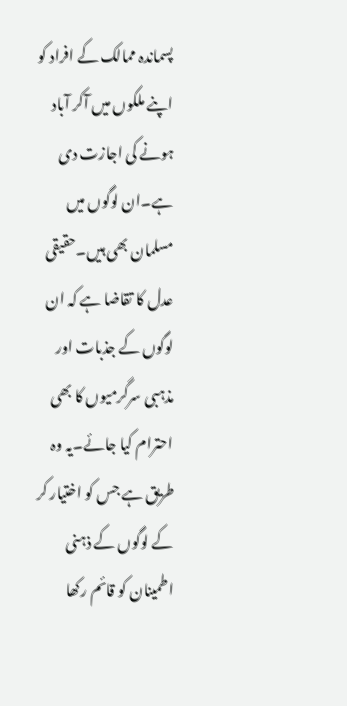پسماندہ ممالک کے افراد کو اپنے ملکوں میں آکر آباد ہونے کی اجازت دی ہے۔ان لوگوں میں مسلمان بھی ہیں۔حقیقی عدل کا تقاضا ہے کہ ان لوگوں کے جذبات اور مذہبی سرگرمیوں کا بھی احترام کیا جائے۔یہ وہ طریق ہے جس کو اختیار کر کے لوگوں کے ذہنی اطمینان کو قائم رکھا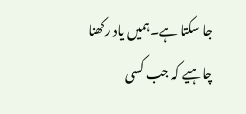جا سکتا ہے۔ہمیں یاد رکھنا چاہیے کہ جب کسی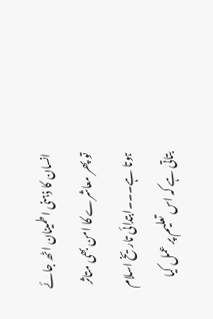انسان کا ذہنی اطمینان اٹھ جائے تو پھر معاشرے کا امن بھی متاثر ہوتا ہے۔۔۔ابتدائی تاریخ اسلام بتاتی ہے کہ اس تعلیم پر عمل کیا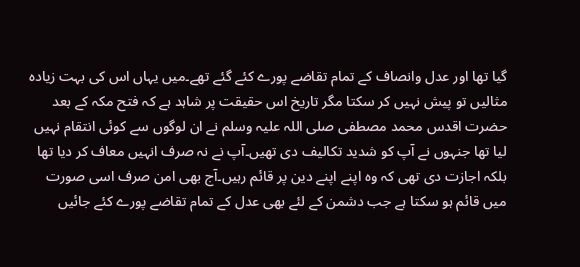گیا تھا اور عدل وانصاف کے تمام تقاضے پورے کئے گئے تھے۔میں یہاں اس کی بہت زیادہ مثالیں تو پیش نہیں کر سکتا مگر تاریخ اس حقیقت پر شاہد ہے کہ فتح مکہ کے بعد حضرت اقدس محمد مصطفی صلی اللہ علیہ وسلم نے ان لوگوں سے کوئی انتقام نہیں لیا تھا جنہوں نے آپ کو شدید تکالیف دی تھیں۔آپ نے نہ صرف انہیں معاف کر دیا تھا بلکہ اجازت دی تھی کہ وہ اپنے اپنے دین پر قائم رہیں۔آج بھی امن صرف اسی صورت میں قائم ہو سکتا ہے جب دشمن کے لئے بھی عدل کے تمام تقاضے پورے کئے جائیں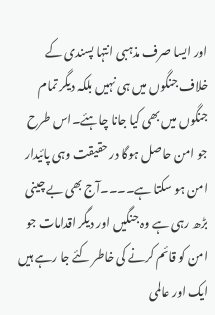اور ایسا صرف مذہبی انتہا پسندی کے خلاف جنگوں میں ہی نہیں بلکہ دیگر تمام جنگوں میں بھی کیا جانا چاہئے۔اس طرح جو امن حاصل ہوگا در حقیقت وہی پائیدار امن ہو سکتا ہے۔۔۔۔آج بھی بے چینی بڑھ رہی ہے وہ جنگیں اور دیگر اقدامات جو امن کو قائم کرنے کی خاطر کئے جا رہے ہیں ایک اور عالمی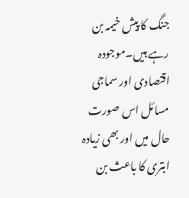جنگ کا پیش خیمہ بن رہے ہیں۔موجودہ اقتصادی اور سماجی مسائل اس صورت حال میں اور بھی زیادہ ابتری کا باعث بن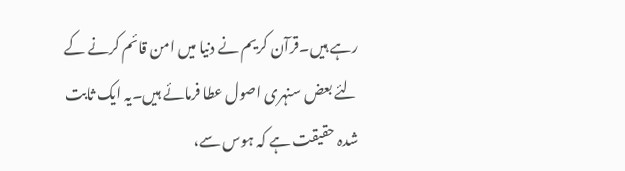رہے ہیں۔قرآن کریم نے دنیا میں امن قائم کرنے کے لئے بعض سنہری اصول عطا فرمائے ہیں۔یہ ایک ثابت شدہ حقیقت ہے کہ ہوس سے،